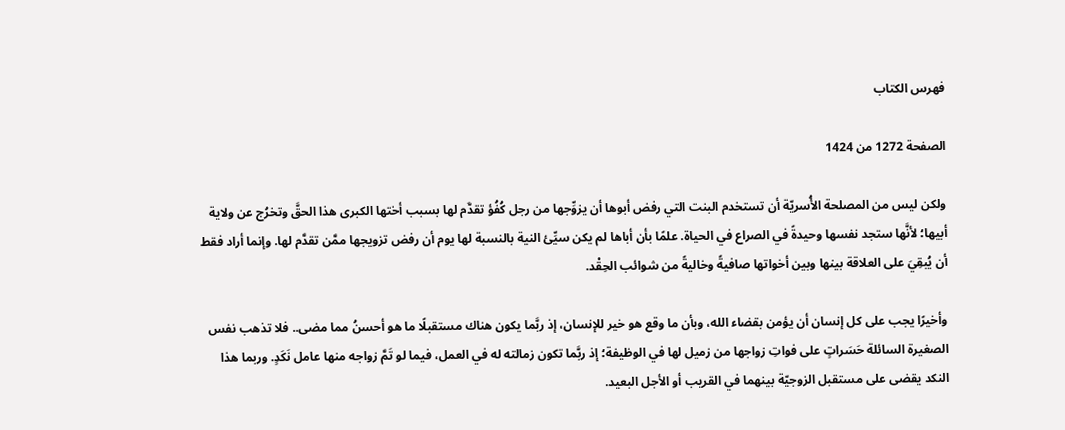فهرس الكتاب

الصفحة 1272 من 1424

ولكن ليس من المصلحة الأُسريّة أن تستخدم البنت التي رفض أبوها أن يزوِّجها من رجل كُفُؤ تقدَّم لها بسبب أختها الكبرى هذا الحقَّ وتخرُج عن ولاية أبيها؛ لأنَّها ستجد نفسها وحيدةً في الصراع في الحياة. علمًا بأن أباها لم يكن سيِّئ النية بالنسبة لها يوم أن رفض تزويجها ممَّن تقدَّم لها. وإنما أراد فقط أن يُبقِيَ على العلاقة بينها وبين أخواتها صافيةً وخاليةً من شوائب الحِقْد.

وأخيرًا يجب على كل إنسان أن يؤمن بقضاء الله، وبأن ما وقع هو خير للإنسان، إذ ربَّما يكون هناك مستقبلًا ما هو أحسنُ مما مضى.. فلا تذهب نفس الصغيرة السائلة حَسَراتٍ على فواتِ زواجها من زميل لها في الوظيفة؛ إذ ربَّما تكون زمالته له في العمل، فيما لو تَمَّ زواجه منها عامل نَكَدٍ. وربما هذا النكد يقضى على مستقبل الزوجيّة بينهما في القريب أو الأجل البعيد.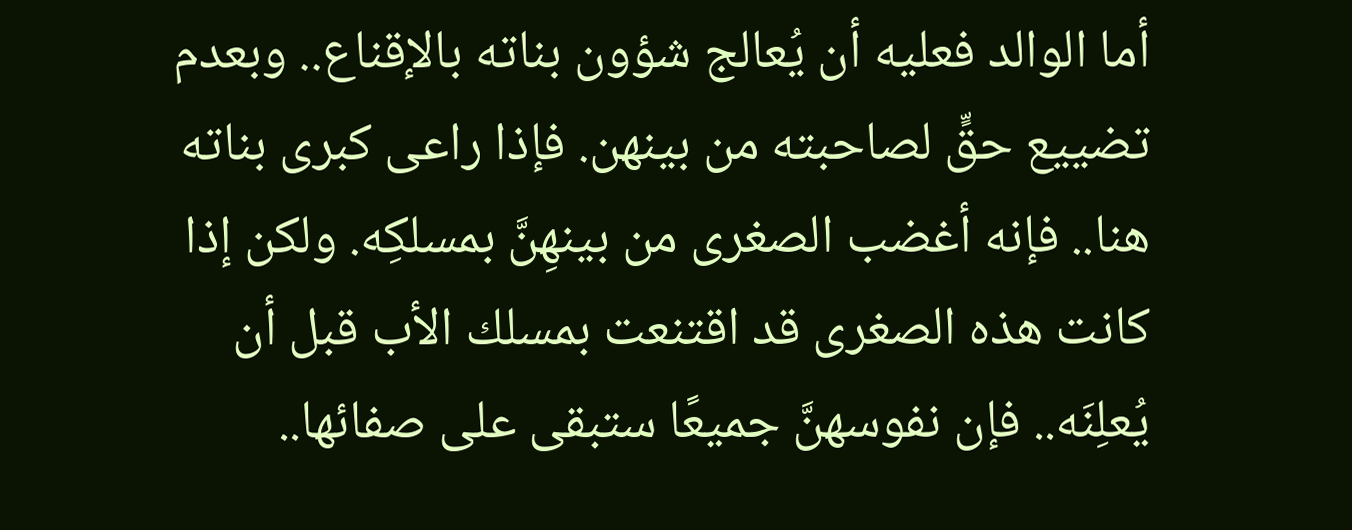أما الوالد فعليه أن يُعالج شؤون بناته بالإقناع.. وبعدم تضييع حقٍّ لصاحبته من بينهن. فإذا راعى كبرى بناته هنا.. فإنه أغضب الصغرى من بينهِنَّ بمسلكِه. ولكن إذا كانت هذه الصغرى قد اقتنعت بمسلك الأب قبل أن يُعلِنَه.. فإن نفوسهنَّ جميعًا ستبقى على صفائها..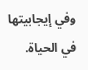وفي إيجابيتها في الحياة.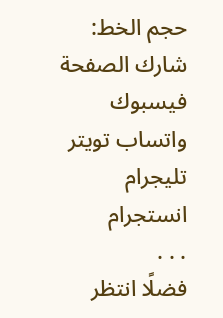حجم الخط:
شارك الصفحة
فيسبوك واتساب تويتر تليجرام انستجرام
. . .
فضلًا انتظر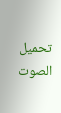تحميل الصوت